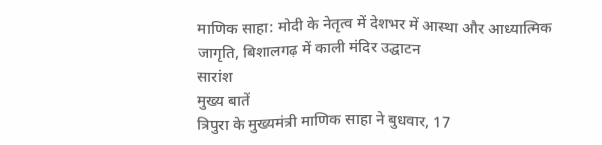माणिक साहा: मोदी के नेतृत्व में देशभर में आस्था और आध्यात्मिक जागृति, बिशालगढ़ में काली मंदिर उद्घाटन
सारांश
मुख्य बातें
त्रिपुरा के मुख्यमंत्री माणिक साहा ने बुधवार, 17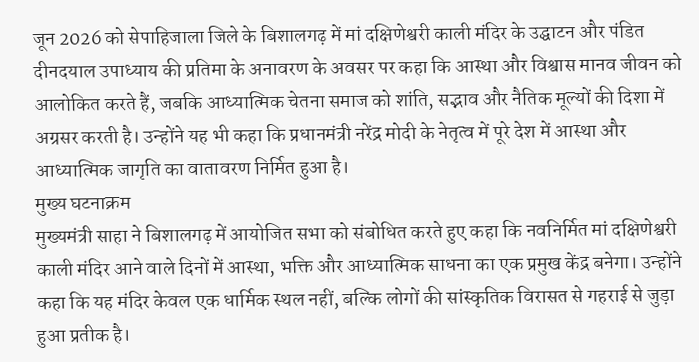जून 2026 को सेपाहिजाला जिले के बिशालगढ़ में मां दक्षिणेश्वरी काली मंदिर के उद्घाटन और पंडित दीनदयाल उपाध्याय की प्रतिमा के अनावरण के अवसर पर कहा कि आस्था और विश्वास मानव जीवन को आलोकित करते हैं, जबकि आध्यात्मिक चेतना समाज को शांति, सद्भाव और नैतिक मूल्यों की दिशा में अग्रसर करती है। उन्होंने यह भी कहा कि प्रधानमंत्री नरेंद्र मोदी के नेतृत्व में पूरे देश में आस्था और आध्यात्मिक जागृति का वातावरण निर्मित हुआ है।
मुख्य घटनाक्रम
मुख्यमंत्री साहा ने बिशालगढ़ में आयोजित सभा को संबोधित करते हुए कहा कि नवनिर्मित मां दक्षिणेश्वरी काली मंदिर आने वाले दिनों में आस्था, भक्ति और आध्यात्मिक साधना का एक प्रमुख केंद्र बनेगा। उन्होंने कहा कि यह मंदिर केवल एक धार्मिक स्थल नहीं, बल्कि लोगों की सांस्कृतिक विरासत से गहराई से जुड़ा हुआ प्रतीक है।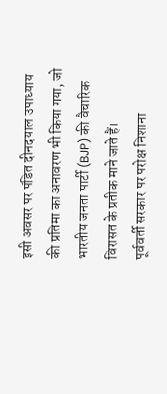इसी अवसर पर पंडित दीनदयाल उपाध्याय की प्रतिमा का अनावरण भी किया गया, जो भारतीय जनता पार्टी (BJP) की वैचारिक विरासत के प्रतीक माने जाते हैं।
पूर्ववर्ती सरकार पर परोक्ष निशाना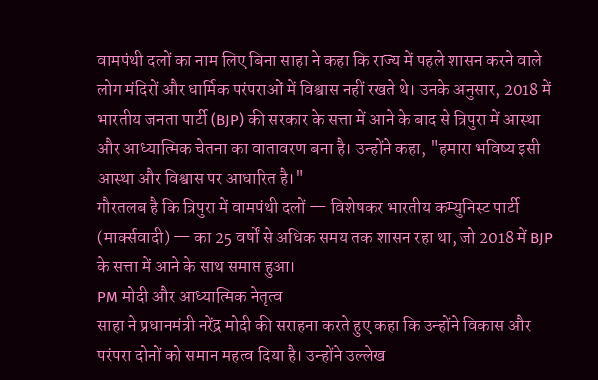वामपंथी दलों का नाम लिए बिना साहा ने कहा कि राज्य में पहले शासन करने वाले लोग मंदिरों और धार्मिक परंपराओं में विश्वास नहीं रखते थे। उनके अनुसार, 2018 में भारतीय जनता पार्टी (BJP) की सरकार के सत्ता में आने के बाद से त्रिपुरा में आस्था और आध्यात्मिक चेतना का वातावरण बना है। उन्होंने कहा, "हमारा भविष्य इसी आस्था और विश्वास पर आधारित है।"
गौरतलब है कि त्रिपुरा में वामपंथी दलों — विशेषकर भारतीय कम्युनिस्ट पार्टी (मार्क्सवादी) — का 25 वर्षों से अधिक समय तक शासन रहा था, जो 2018 में BJP के सत्ता में आने के साथ समाप्त हुआ।
PM मोदी और आध्यात्मिक नेतृत्व
साहा ने प्रधानमंत्री नरेंद्र मोदी की सराहना करते हुए कहा कि उन्होंने विकास और परंपरा दोनों को समान महत्व दिया है। उन्होंने उल्लेख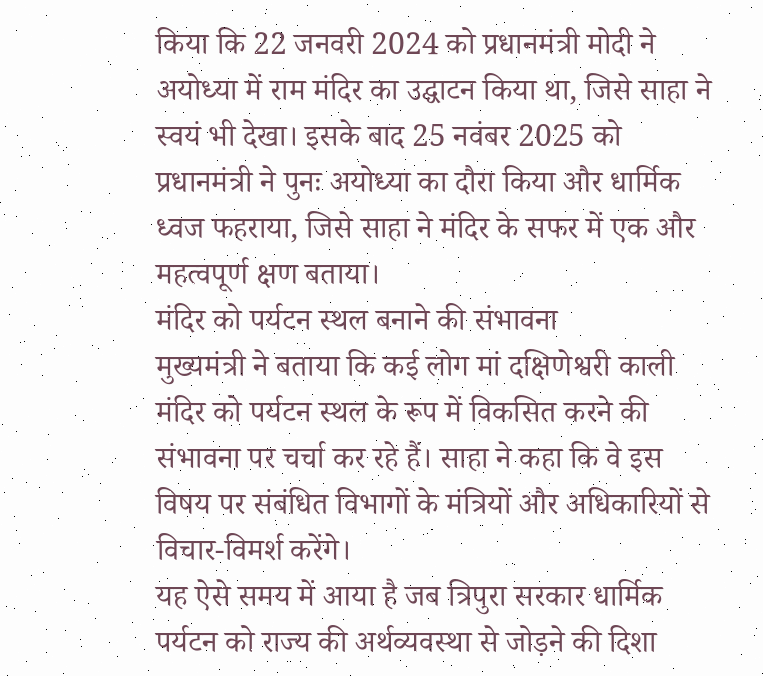किया कि 22 जनवरी 2024 को प्रधानमंत्री मोदी ने अयोध्या में राम मंदिर का उद्घाटन किया था, जिसे साहा ने स्वयं भी देखा। इसके बाद 25 नवंबर 2025 को प्रधानमंत्री ने पुनः अयोध्या का दौरा किया और धार्मिक ध्वज फहराया, जिसे साहा ने मंदिर के सफर में एक और महत्वपूर्ण क्षण बताया।
मंदिर को पर्यटन स्थल बनाने की संभावना
मुख्यमंत्री ने बताया कि कई लोग मां दक्षिणेश्वरी काली मंदिर को पर्यटन स्थल के रूप में विकसित करने की संभावना पर चर्चा कर रहे हैं। साहा ने कहा कि वे इस विषय पर संबंधित विभागों के मंत्रियों और अधिकारियों से विचार-विमर्श करेंगे।
यह ऐसे समय में आया है जब त्रिपुरा सरकार धार्मिक पर्यटन को राज्य की अर्थव्यवस्था से जोड़ने की दिशा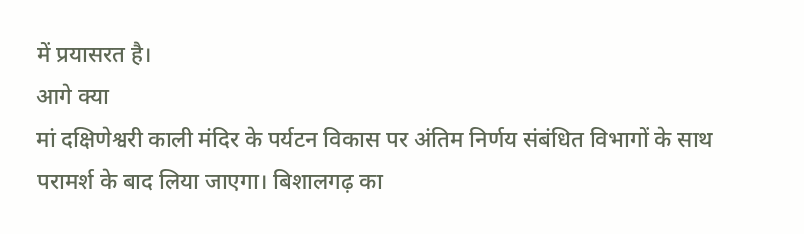में प्रयासरत है।
आगे क्या
मां दक्षिणेश्वरी काली मंदिर के पर्यटन विकास पर अंतिम निर्णय संबंधित विभागों के साथ परामर्श के बाद लिया जाएगा। बिशालगढ़ का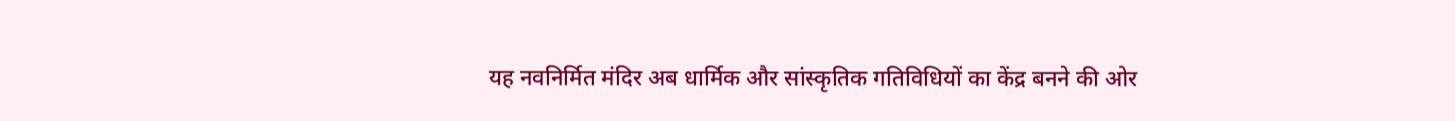यह नवनिर्मित मंदिर अब धार्मिक और सांस्कृतिक गतिविधियों का केंद्र बनने की ओर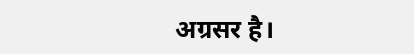अग्रसर है।